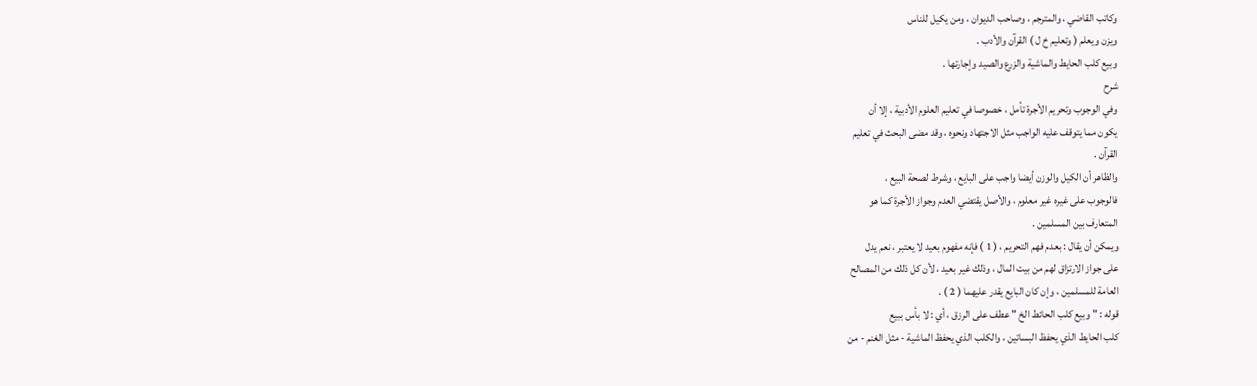وكاتب القاضي ، والمترجم ، وصاحب الديوان ، ومن يكيل للناس
ويزن ويعلم ( وتعليم خ ل ) القرآن والأدب .
وبيع كلب الحايط والماشية والزرع والصيد وإجارتها .
شرح
وفي الوجوب وتحريم الأجرة تأمل ، خصوصا في تعليم العلوم الأدبية ، إلا أن
يكون مما يتوقف عليه الواجب مثل الاجتهاد ونحوه ، وقد مضى البحث في تعليم
القرآن .
والظاهر أن الكيل والوزن أيضا واجب على البايع ، وشرط لصحة البيع ،
فالوجوب على غيره غير معلوم ، والأصل يقتضي العدم وجواز الأجرة كما هو
المتعارف بين المسلمين .
ويمكن أن يقال : بعدم فهم التحريم ، ( 1 ) فإنه مفهوم بعيد لا يعتبر ، نعم يدل
على جواز الارتزاق لهم من بيت المال ، وذلك غير بعيد ، لأن كل ذلك من المصالح
العامة للمسلمين ، وإن كان البايع يقدر عليهما ( 2 ) .
قوله : " وبيع كلب الحائط الخ " عطف على الرزق ، أي : لا بأس ببيع
كلب الحايط الذي يحفظ البساتين ، والكلب الذي يحفظ الماشية - مثل الغنم - من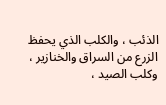الذئب ، والكلب الذي يحفظ الزرع من السراق والخنازير ، وكلب الصيد ،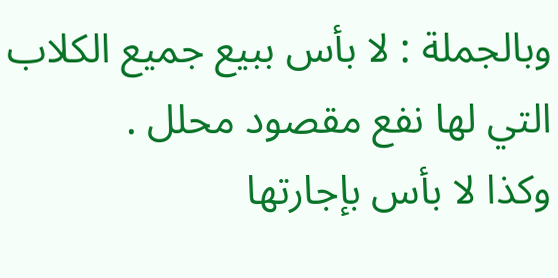وبالجملة : لا بأس ببيع جميع الكلاب التي لها نفع مقصود محلل .
وكذا لا بأس بإجارتها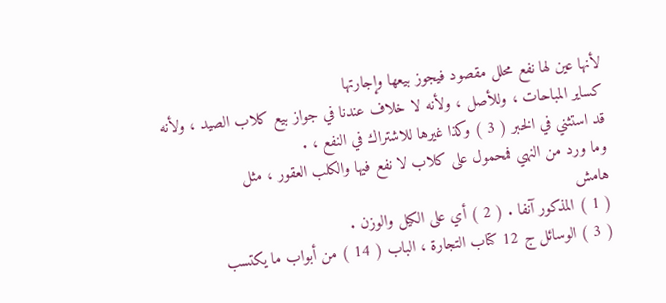لأنها عين لها نفع محلل مقصود فيجوز بيعها وإجارتها
كساير المباحات ، وللأصل ، ولأنه لا خلاف عندنا في جواز بيع كلاب الصيد ، ولأنه
قد استثني في الخبر ( 3 ) وكذا غيرها للاشتراك في النفع ، .
وما ورد من النهي فمحمول على كلاب لا نفع فيها والكلب العقور ، مثل
هامش
( 1 ) المذكور آنفا . ( 2 ) أي على الكيل والوزن .
( 3 ) الوسائل ج 12 كتاب التجارة ، الباب ( 14 ) من أبواب ما يكتسب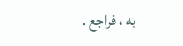به ، فراجع .